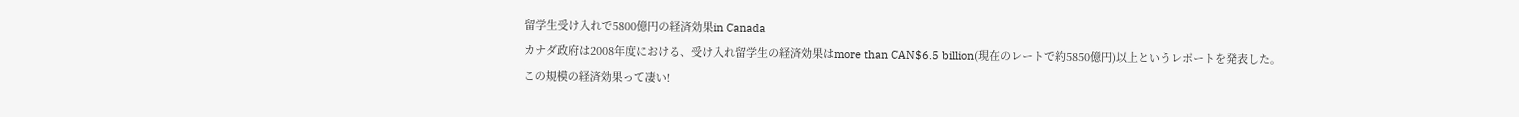留学生受け入れで5800億円の経済効果in Canada
カナダ政府は2008年度における、受け入れ留学生の経済効果はmore than CAN$6.5 billion(現在のレートで約5850億円)以上というレポートを発表した。
この規模の経済効果って凄い!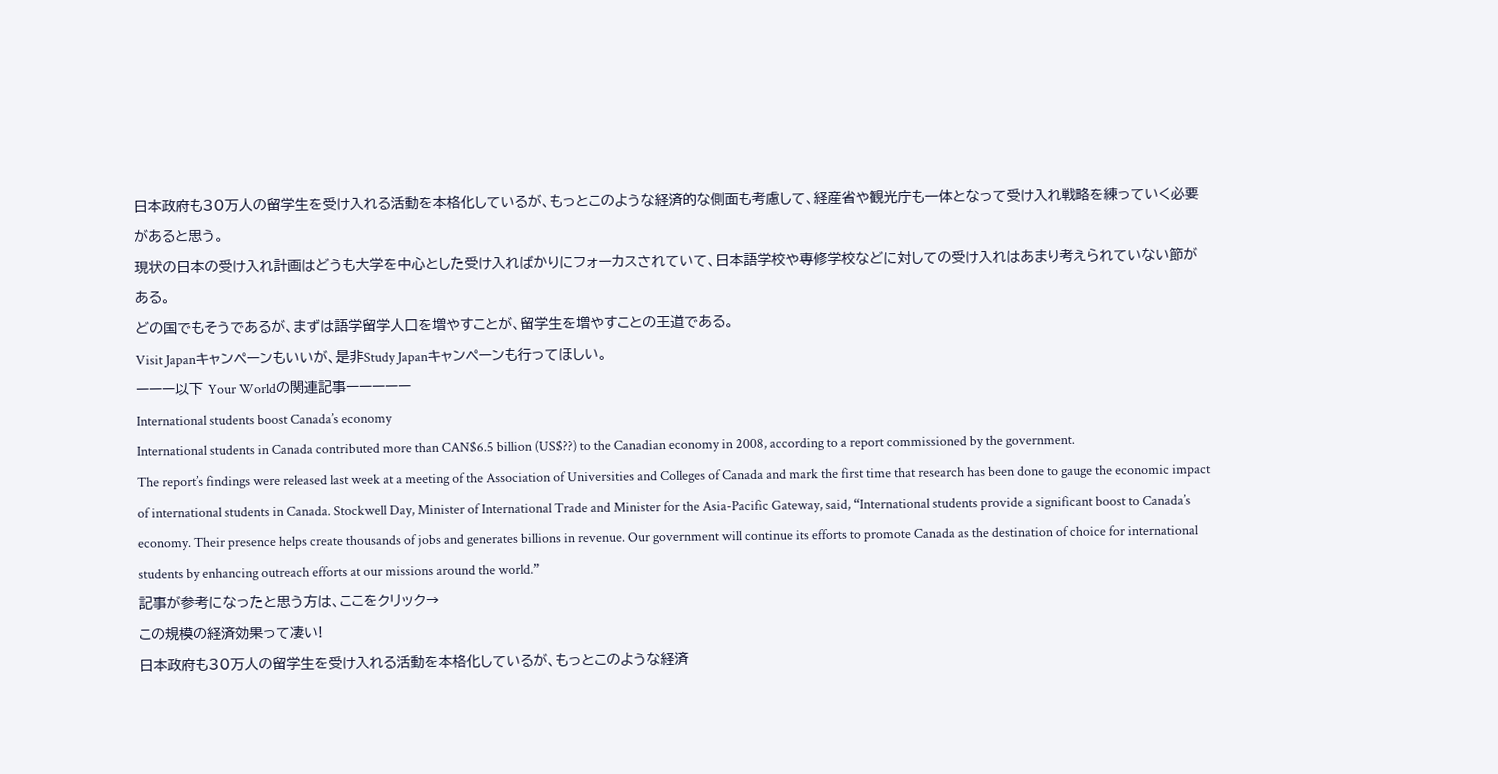日本政府も30万人の留学生を受け入れる活動を本格化しているが、もっとこのような経済的な側面も考慮して、経産省や観光庁も一体となって受け入れ戦略を練っていく必要があると思う。
現状の日本の受け入れ計画はどうも大学を中心とした受け入ればかりにフォーカスされていて、日本語学校や専修学校などに対しての受け入れはあまり考えられていない節がある。
どの国でもそうであるが、まずは語学留学人口を増やすことが、留学生を増やすことの王道である。
Visit Japanキャンペーンもいいが、是非Study Japanキャンペーンも行ってほしい。
ーーー以下 Your Worldの関連記事ーーーーー
International students boost Canada’s economy
International students in Canada contributed more than CAN$6.5 billion (US$??) to the Canadian economy in 2008, according to a report commissioned by the government.
The report’s findings were released last week at a meeting of the Association of Universities and Colleges of Canada and mark the first time that research has been done to gauge the economic impact of international students in Canada. Stockwell Day, Minister of International Trade and Minister for the Asia-Pacific Gateway, said, “International students provide a significant boost to Canada’s economy. Their presence helps create thousands of jobs and generates billions in revenue. Our government will continue its efforts to promote Canada as the destination of choice for international students by enhancing outreach efforts at our missions around the world.”
記事が参考になったと思う方は、ここをクリック→
この規模の経済効果って凄い!
日本政府も30万人の留学生を受け入れる活動を本格化しているが、もっとこのような経済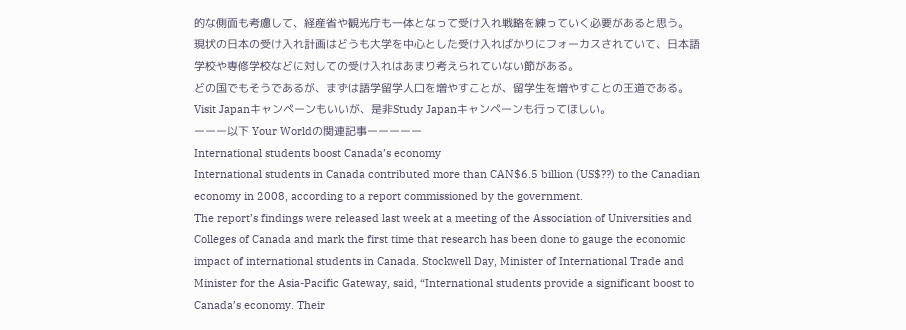的な側面も考慮して、経産省や観光庁も一体となって受け入れ戦略を練っていく必要があると思う。
現状の日本の受け入れ計画はどうも大学を中心とした受け入ればかりにフォーカスされていて、日本語学校や専修学校などに対しての受け入れはあまり考えられていない節がある。
どの国でもそうであるが、まずは語学留学人口を増やすことが、留学生を増やすことの王道である。
Visit Japanキャンペーンもいいが、是非Study Japanキャンペーンも行ってほしい。
ーーー以下 Your Worldの関連記事ーーーーー
International students boost Canada’s economy
International students in Canada contributed more than CAN$6.5 billion (US$??) to the Canadian economy in 2008, according to a report commissioned by the government.
The report’s findings were released last week at a meeting of the Association of Universities and Colleges of Canada and mark the first time that research has been done to gauge the economic impact of international students in Canada. Stockwell Day, Minister of International Trade and Minister for the Asia-Pacific Gateway, said, “International students provide a significant boost to Canada’s economy. Their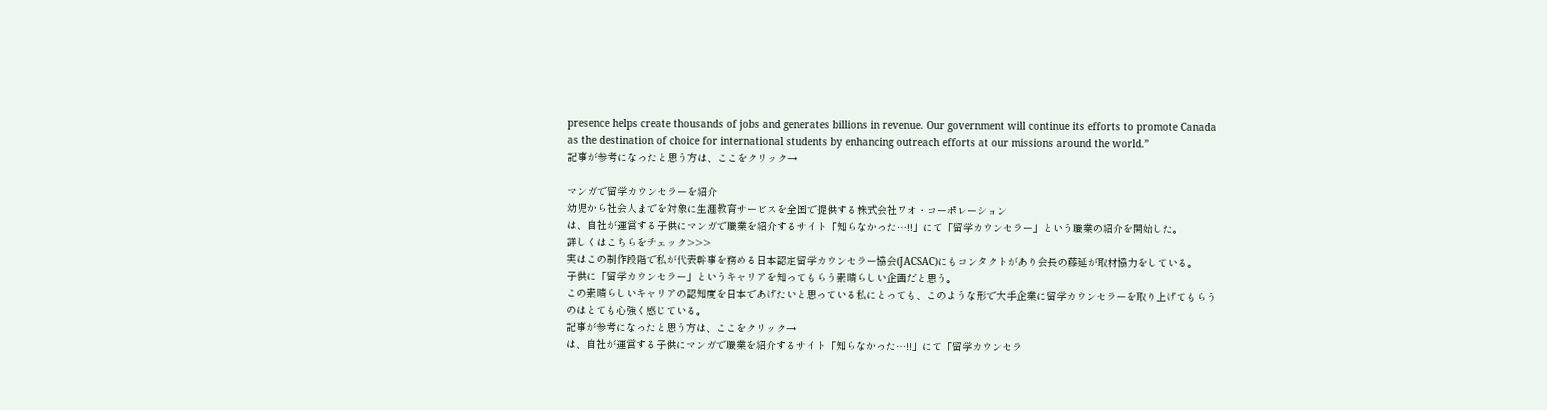presence helps create thousands of jobs and generates billions in revenue. Our government will continue its efforts to promote Canada as the destination of choice for international students by enhancing outreach efforts at our missions around the world.”
記事が参考になったと思う方は、ここをクリック→

マンガで留学カウンセラーを紹介
幼児から社会人までを対象に生涯教育サービスを全国で提供する株式会社ワオ・コーポレーション
は、自社が運営する子供にマンガで職業を紹介するサイト「知らなかった…!!」にて「留学カウンセラー」という職業の紹介を開始した。
詳しくはこちらをチェック>>>
実はこの制作段階で私が代表幹事を務める日本認定留学カウンセラー協会(JACSAC)にもコンタクトがあり会長の藤延が取材協力をしている。
子供に「留学カウンセラー」というキャリアを知ってもらう素晴らしい企画だと思う。
この素晴らしいキャリアの認知度を日本であげたいと思っている私にとっても、このような形で大手企業に留学カウンセラーを取り上げてもらうのはとても心強く感じている。
記事が参考になったと思う方は、ここをクリック→
は、自社が運営する子供にマンガで職業を紹介するサイト「知らなかった…!!」にて「留学カウンセラ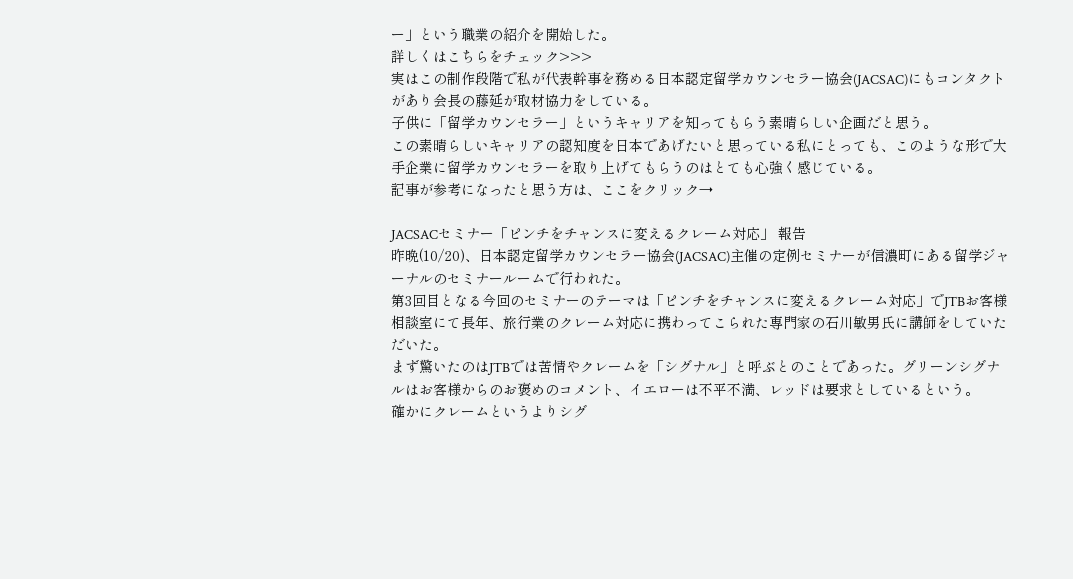ー」という職業の紹介を開始した。
詳しくはこちらをチェック>>>
実はこの制作段階で私が代表幹事を務める日本認定留学カウンセラー協会(JACSAC)にもコンタクトがあり会長の藤延が取材協力をしている。
子供に「留学カウンセラー」というキャリアを知ってもらう素晴らしい企画だと思う。
この素晴らしいキャリアの認知度を日本であげたいと思っている私にとっても、このような形で大手企業に留学カウンセラーを取り上げてもらうのはとても心強く感じている。
記事が参考になったと思う方は、ここをクリック→

JACSACセミナー「ピンチをチャンスに変えるクレーム対応」 報告
昨晩(10/20)、日本認定留学カウンセラー協会(JACSAC)主催の定例セミナーが信濃町にある留学ジャーナルのセミナールームで行われた。
第3回目となる今回のセミナーのテーマは「ピンチをチャンスに変えるクレーム対応」でJTBお客様相談室にて長年、旅行業のクレーム対応に携わってこられた専門家の石川敏男氏に講師をしていただいた。
まず驚いたのはJTBでは苦情やクレームを「シグナル」と呼ぶとのことであった。グリーンシグナルはお客様からのお褒めのコメント、イエローは不平不満、レッドは要求としているという。
確かにクレームというよりシグ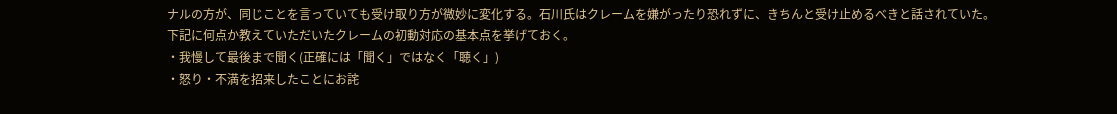ナルの方が、同じことを言っていても受け取り方が微妙に変化する。石川氏はクレームを嫌がったり恐れずに、きちんと受け止めるべきと話されていた。
下記に何点か教えていただいたクレームの初動対応の基本点を挙げておく。
・我慢して最後まで聞く(正確には「聞く」ではなく「聴く」)
・怒り・不満を招来したことにお詫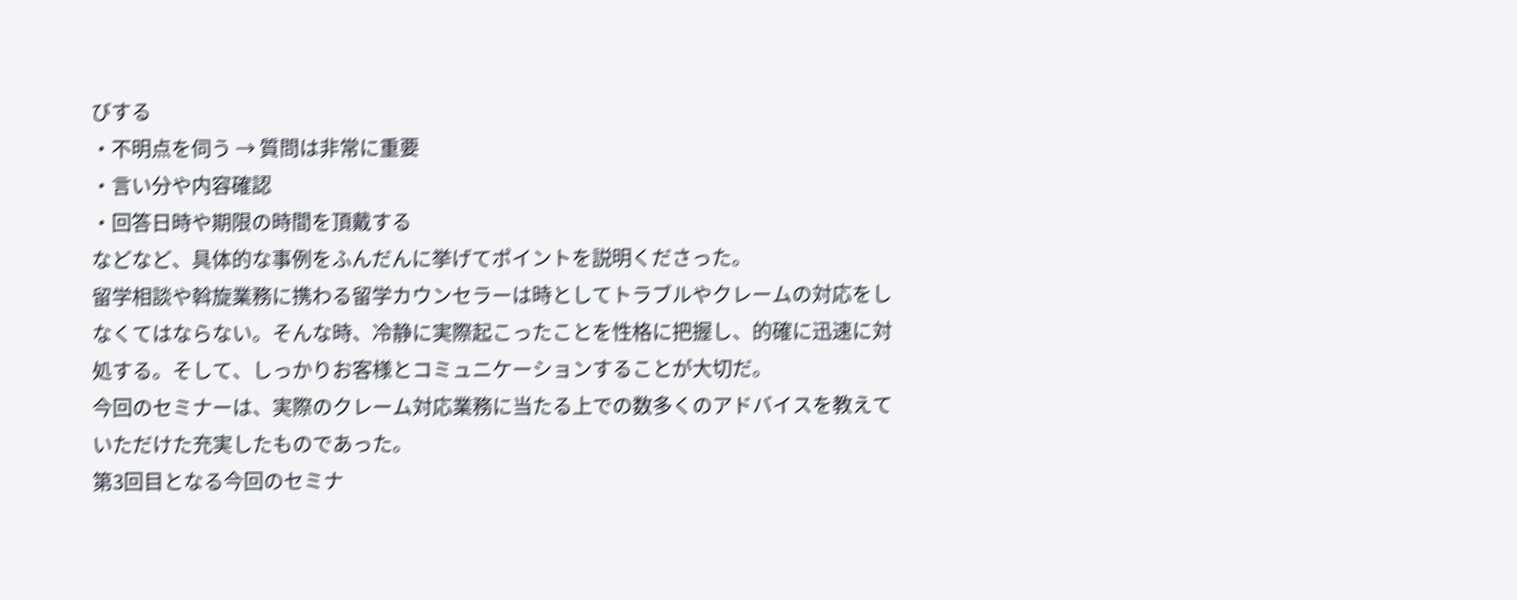びする
・不明点を伺う → 質問は非常に重要
・言い分や内容確認
・回答日時や期限の時間を頂戴する
などなど、具体的な事例をふんだんに挙げてポイントを説明くださった。
留学相談や斡旋業務に携わる留学カウンセラーは時としてトラブルやクレームの対応をしなくてはならない。そんな時、冷静に実際起こったことを性格に把握し、的確に迅速に対処する。そして、しっかりお客様とコミュニケーションすることが大切だ。
今回のセミナーは、実際のクレーム対応業務に当たる上での数多くのアドバイスを教えていただけた充実したものであった。
第3回目となる今回のセミナ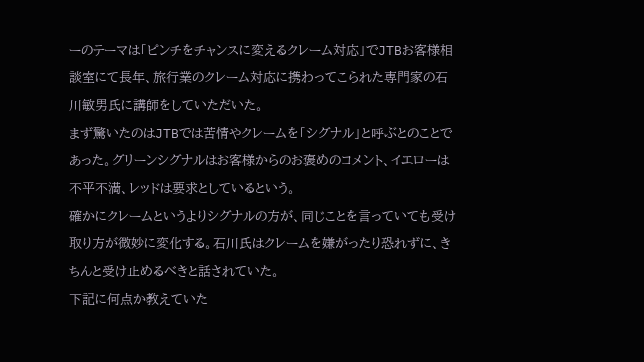ーのテーマは「ピンチをチャンスに変えるクレーム対応」でJTBお客様相談室にて長年、旅行業のクレーム対応に携わってこられた専門家の石川敏男氏に講師をしていただいた。
まず驚いたのはJTBでは苦情やクレームを「シグナル」と呼ぶとのことであった。グリーンシグナルはお客様からのお褒めのコメント、イエローは不平不満、レッドは要求としているという。
確かにクレームというよりシグナルの方が、同じことを言っていても受け取り方が微妙に変化する。石川氏はクレームを嫌がったり恐れずに、きちんと受け止めるべきと話されていた。
下記に何点か教えていた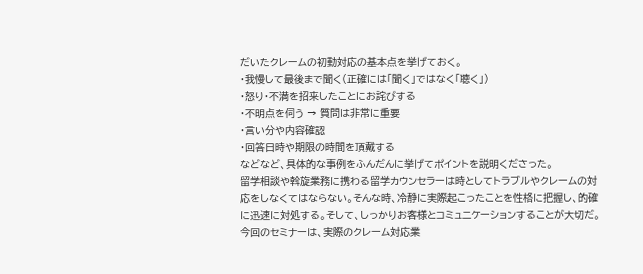だいたクレームの初動対応の基本点を挙げておく。
・我慢して最後まで聞く(正確には「聞く」ではなく「聴く」)
・怒り・不満を招来したことにお詫びする
・不明点を伺う → 質問は非常に重要
・言い分や内容確認
・回答日時や期限の時間を頂戴する
などなど、具体的な事例をふんだんに挙げてポイントを説明くださった。
留学相談や斡旋業務に携わる留学カウンセラーは時としてトラブルやクレームの対応をしなくてはならない。そんな時、冷静に実際起こったことを性格に把握し、的確に迅速に対処する。そして、しっかりお客様とコミュニケーションすることが大切だ。
今回のセミナーは、実際のクレーム対応業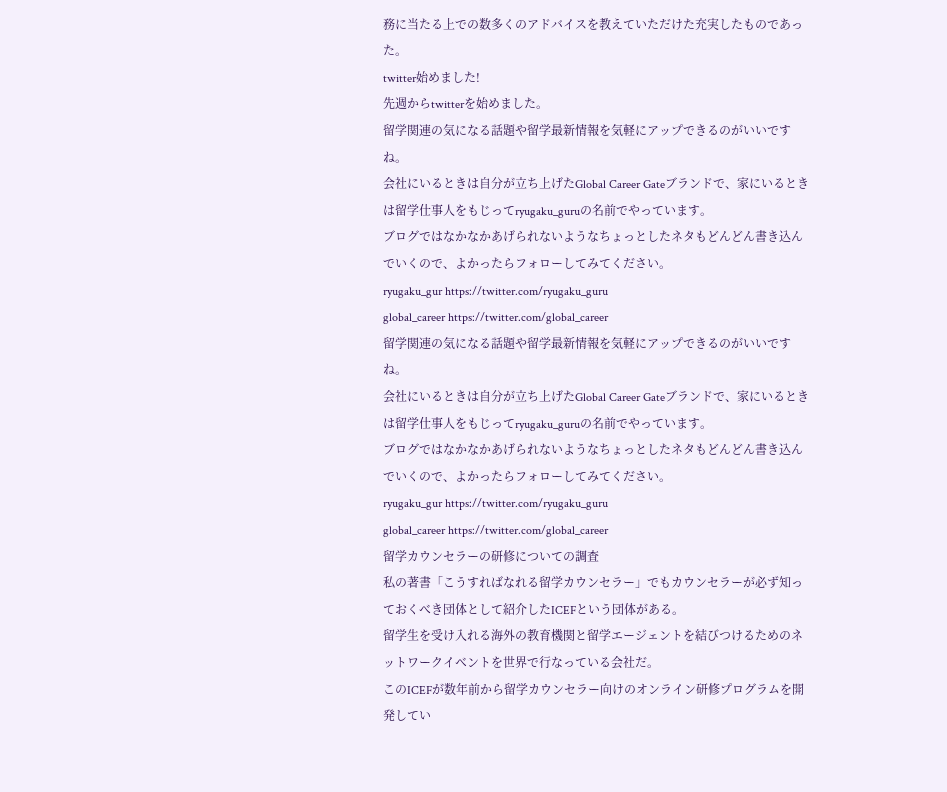務に当たる上での数多くのアドバイスを教えていただけた充実したものであった。
twitter始めました!
先週からtwitterを始めました。
留学関連の気になる話題や留学最新情報を気軽にアップできるのがいいですね。
会社にいるときは自分が立ち上げたGlobal Career Gateブランドで、家にいるときは留学仕事人をもじってryugaku_guruの名前でやっています。
ブログではなかなかあげられないようなちょっとしたネタもどんどん書き込んでいくので、よかったらフォローしてみてください。
ryugaku_gur https://twitter.com/ryugaku_guru
global_career https://twitter.com/global_career
留学関連の気になる話題や留学最新情報を気軽にアップできるのがいいですね。
会社にいるときは自分が立ち上げたGlobal Career Gateブランドで、家にいるときは留学仕事人をもじってryugaku_guruの名前でやっています。
ブログではなかなかあげられないようなちょっとしたネタもどんどん書き込んでいくので、よかったらフォローしてみてください。
ryugaku_gur https://twitter.com/ryugaku_guru
global_career https://twitter.com/global_career
留学カウンセラーの研修についての調査
私の著書「こうすればなれる留学カウンセラー」でもカウンセラーが必ず知っておくべき団体として紹介したICEFという団体がある。
留学生を受け入れる海外の教育機関と留学エージェントを結びつけるためのネットワークイベントを世界で行なっている会社だ。
このICEFが数年前から留学カウンセラー向けのオンライン研修プログラムを開発してい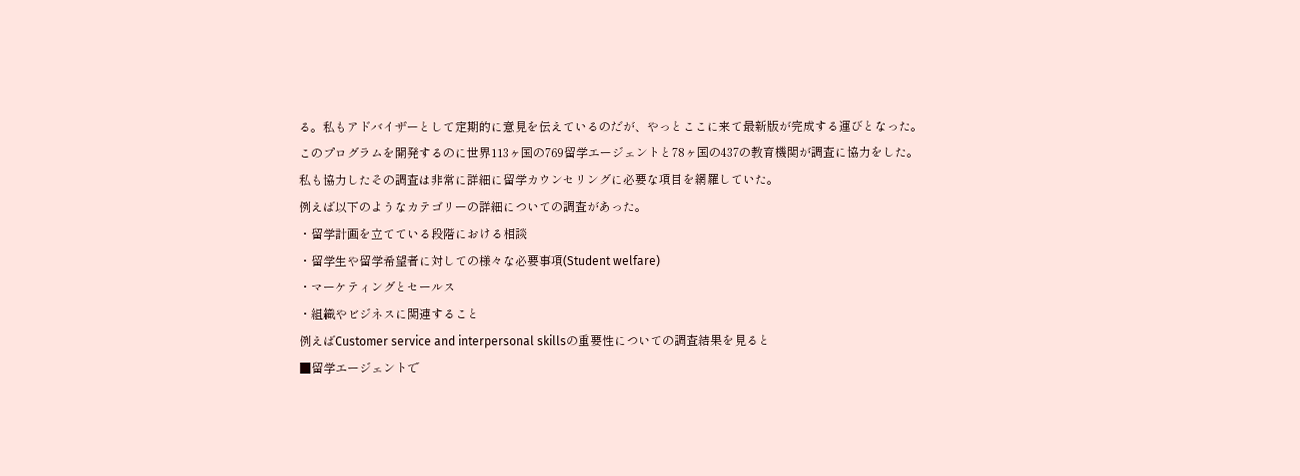る。私もアドバイザーとして定期的に意見を伝えているのだが、やっとここに来て最新版が完成する運びとなった。
このプログラムを開発するのに世界113ヶ国の769留学エージェントと78ヶ国の437の教育機関が調査に協力をした。
私も協力したその調査は非常に詳細に留学カウンセリングに必要な項目を網羅していた。
例えば以下のようなカテゴリーの詳細についての調査があった。
・留学計画を立てている段階における相談
・留学生や留学希望者に対しての様々な必要事項(Student welfare)
・マーケティングとセールス
・組織やビジネスに関連すること
例えばCustomer service and interpersonal skillsの重要性についての調査結果を見ると
■留学エージェントで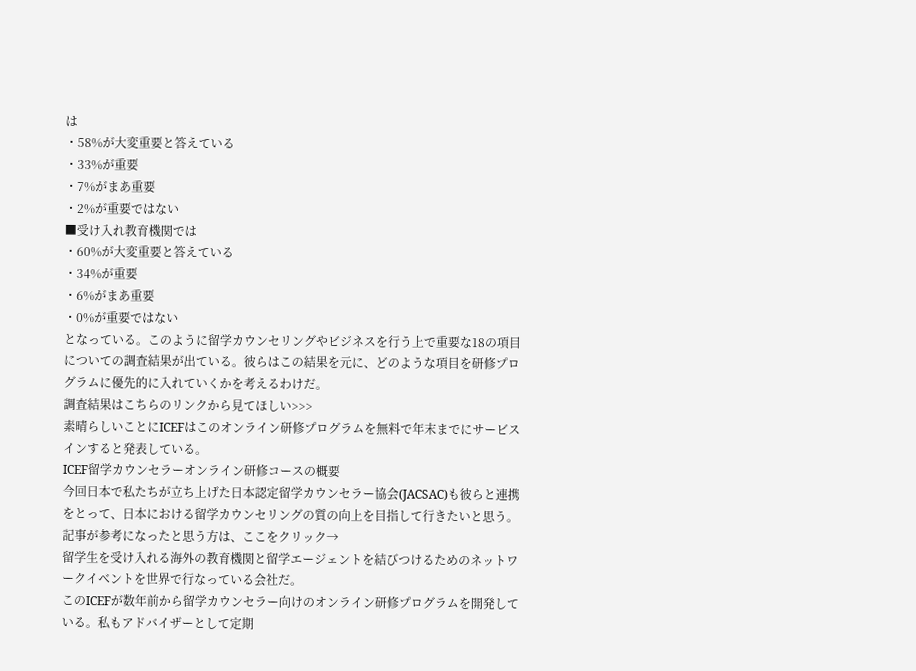は
・58%が大変重要と答えている
・33%が重要
・7%がまあ重要
・2%が重要ではない
■受け入れ教育機関では
・60%が大変重要と答えている
・34%が重要
・6%がまあ重要
・0%が重要ではない
となっている。このように留学カウンセリングやビジネスを行う上で重要な18の項目についての調査結果が出ている。彼らはこの結果を元に、どのような項目を研修プログラムに優先的に入れていくかを考えるわけだ。
調査結果はこちらのリンクから見てほしい>>>
素晴らしいことにICEFはこのオンライン研修プログラムを無料で年末までにサービスインすると発表している。
ICEF留学カウンセラーオンライン研修コースの概要
今回日本で私たちが立ち上げた日本認定留学カウンセラー協会(JACSAC)も彼らと連携をとって、日本における留学カウンセリングの質の向上を目指して行きたいと思う。
記事が参考になったと思う方は、ここをクリック→
留学生を受け入れる海外の教育機関と留学エージェントを結びつけるためのネットワークイベントを世界で行なっている会社だ。
このICEFが数年前から留学カウンセラー向けのオンライン研修プログラムを開発している。私もアドバイザーとして定期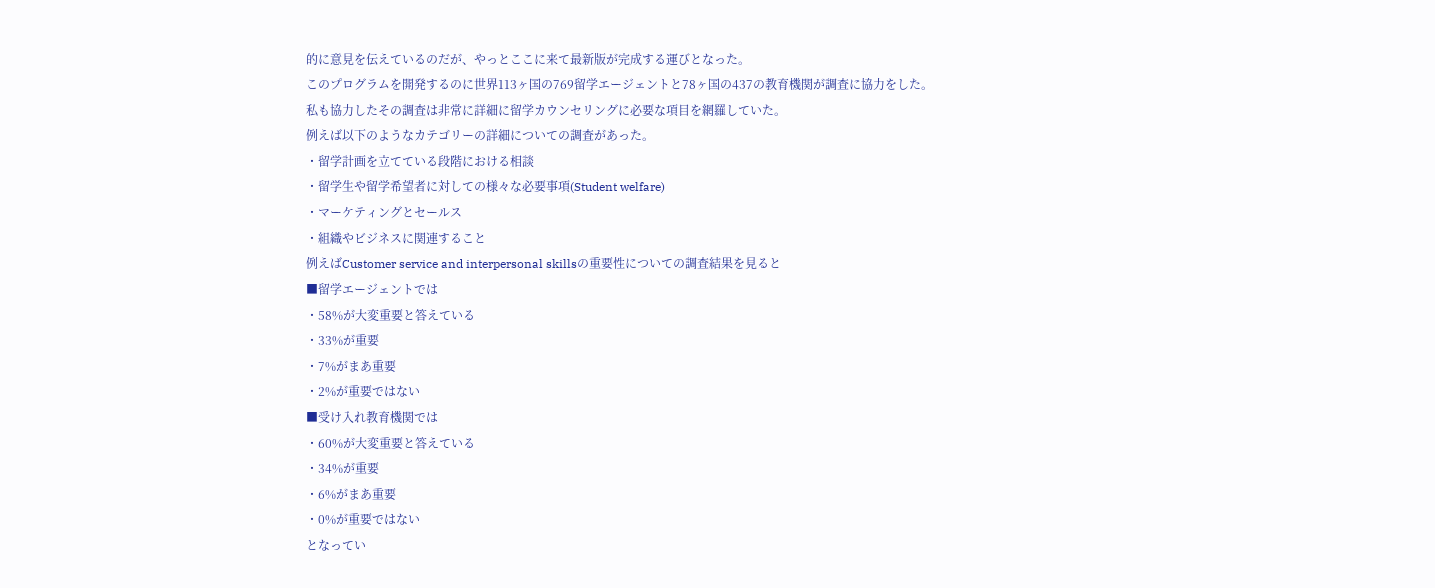的に意見を伝えているのだが、やっとここに来て最新版が完成する運びとなった。
このプログラムを開発するのに世界113ヶ国の769留学エージェントと78ヶ国の437の教育機関が調査に協力をした。
私も協力したその調査は非常に詳細に留学カウンセリングに必要な項目を網羅していた。
例えば以下のようなカテゴリーの詳細についての調査があった。
・留学計画を立てている段階における相談
・留学生や留学希望者に対しての様々な必要事項(Student welfare)
・マーケティングとセールス
・組織やビジネスに関連すること
例えばCustomer service and interpersonal skillsの重要性についての調査結果を見ると
■留学エージェントでは
・58%が大変重要と答えている
・33%が重要
・7%がまあ重要
・2%が重要ではない
■受け入れ教育機関では
・60%が大変重要と答えている
・34%が重要
・6%がまあ重要
・0%が重要ではない
となってい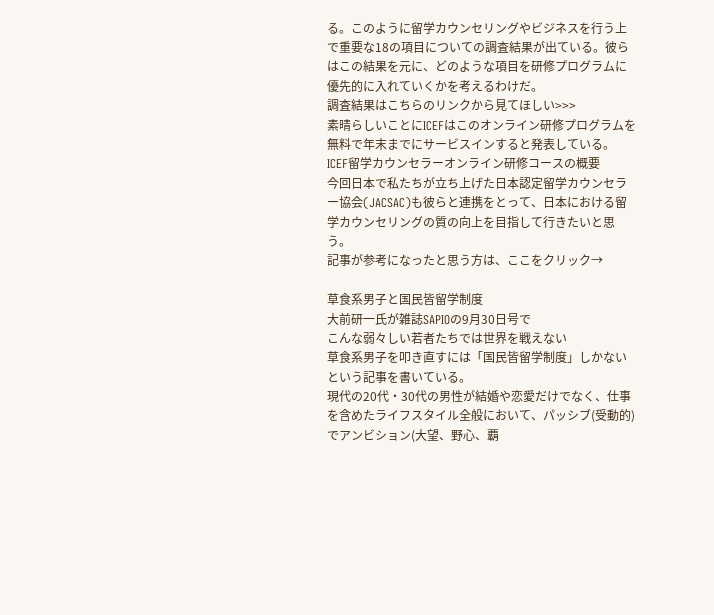る。このように留学カウンセリングやビジネスを行う上で重要な18の項目についての調査結果が出ている。彼らはこの結果を元に、どのような項目を研修プログラムに優先的に入れていくかを考えるわけだ。
調査結果はこちらのリンクから見てほしい>>>
素晴らしいことにICEFはこのオンライン研修プログラムを無料で年末までにサービスインすると発表している。
ICEF留学カウンセラーオンライン研修コースの概要
今回日本で私たちが立ち上げた日本認定留学カウンセラー協会(JACSAC)も彼らと連携をとって、日本における留学カウンセリングの質の向上を目指して行きたいと思う。
記事が参考になったと思う方は、ここをクリック→

草食系男子と国民皆留学制度
大前研一氏が雑誌SAPIOの9月30日号で
こんな弱々しい若者たちでは世界を戦えない
草食系男子を叩き直すには「国民皆留学制度」しかない
という記事を書いている。
現代の20代・30代の男性が結婚や恋愛だけでなく、仕事を含めたライフスタイル全般において、パッシブ(受動的)でアンビション(大望、野心、覇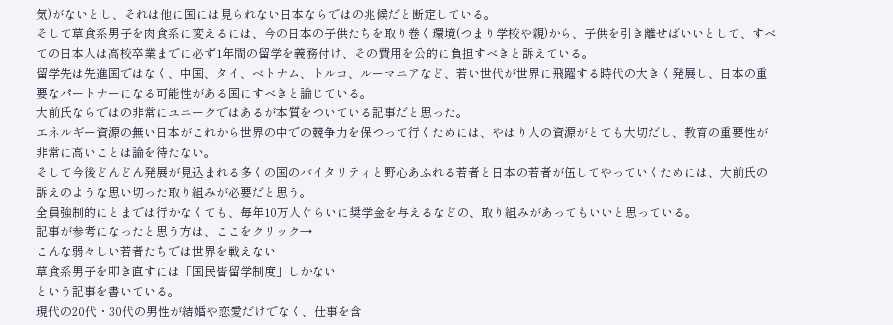気)がないとし、それは他に国には見られない日本ならではの兆候だと断定している。
そして草食系男子を肉食系に変えるには、今の日本の子供たちを取り巻く環境(つまり学校や親)から、子供を引き離せばいいとして、すべての日本人は高校卒業までに必ず1年間の留学を義務付け、その費用を公的に負担すべきと訴えている。
留学先は先進国ではなく、中国、タイ、ベトナム、トルコ、ルーマニアなど、若い世代が世界に飛躍する時代の大きく発展し、日本の重要なパートナーになる可能性がある国にすべきと論じている。
大前氏ならではの非常にユニークではあるが本質をついている記事だと思った。
エネルギー資源の無い日本がこれから世界の中での競争力を保つって行くためには、やはり人の資源がとても大切だし、教育の重要性が非常に高いことは論を待たない。
そして今後どんどん発展が見込まれる多くの国のバイタリティと野心あふれる若者と日本の若者が伍してやっていくためには、大前氏の訴えのような思い切った取り組みが必要だと思う。
全員強制的にとまでは行かなくても、毎年10万人ぐらいに奨学金を与えるなどの、取り組みがあってもいいと思っている。
記事が参考になったと思う方は、ここをクリック→
こんな弱々しい若者たちでは世界を戦えない
草食系男子を叩き直すには「国民皆留学制度」しかない
という記事を書いている。
現代の20代・30代の男性が結婚や恋愛だけでなく、仕事を含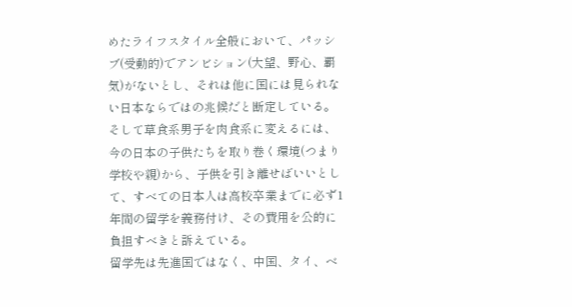めたライフスタイル全般において、パッシブ(受動的)でアンビション(大望、野心、覇気)がないとし、それは他に国には見られない日本ならではの兆候だと断定している。
そして草食系男子を肉食系に変えるには、今の日本の子供たちを取り巻く環境(つまり学校や親)から、子供を引き離せばいいとして、すべての日本人は高校卒業までに必ず1年間の留学を義務付け、その費用を公的に負担すべきと訴えている。
留学先は先進国ではなく、中国、タイ、ベ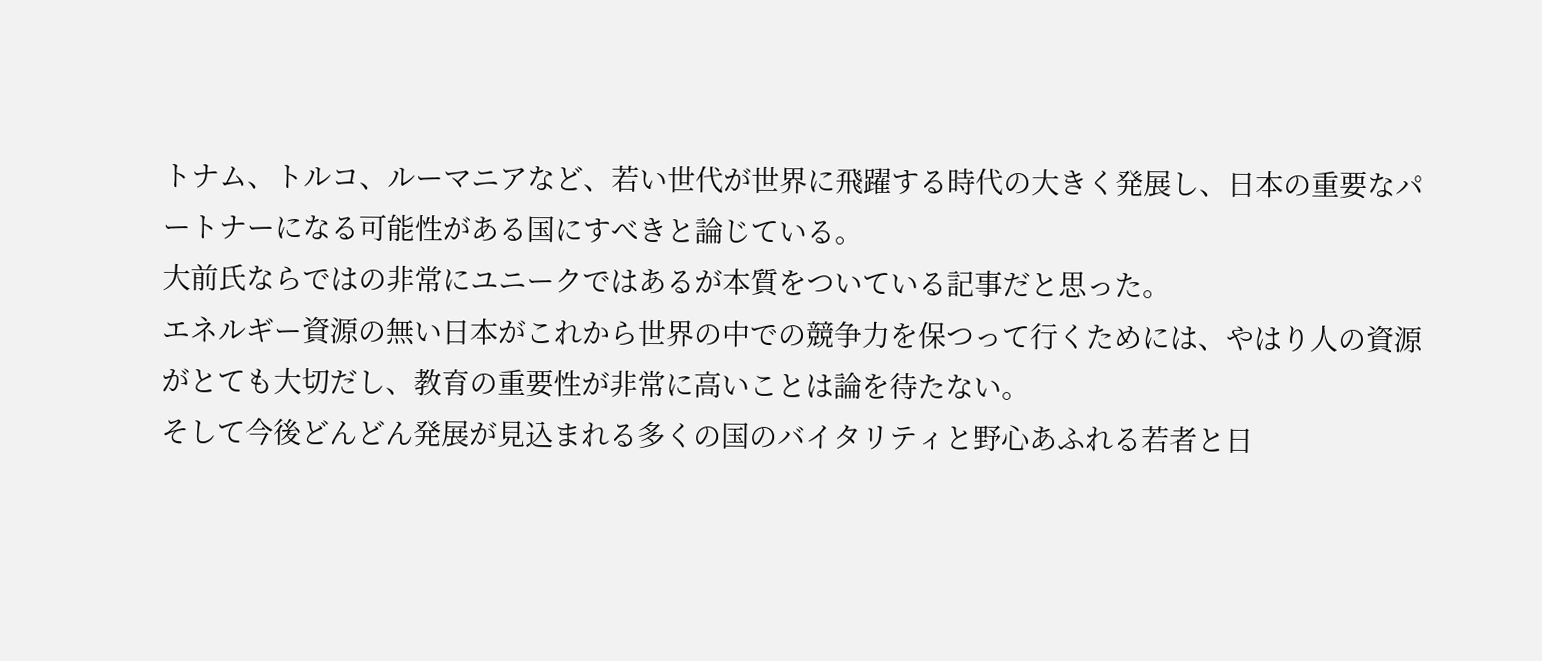トナム、トルコ、ルーマニアなど、若い世代が世界に飛躍する時代の大きく発展し、日本の重要なパートナーになる可能性がある国にすべきと論じている。
大前氏ならではの非常にユニークではあるが本質をついている記事だと思った。
エネルギー資源の無い日本がこれから世界の中での競争力を保つって行くためには、やはり人の資源がとても大切だし、教育の重要性が非常に高いことは論を待たない。
そして今後どんどん発展が見込まれる多くの国のバイタリティと野心あふれる若者と日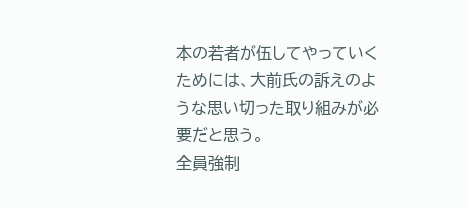本の若者が伍してやっていくためには、大前氏の訴えのような思い切った取り組みが必要だと思う。
全員強制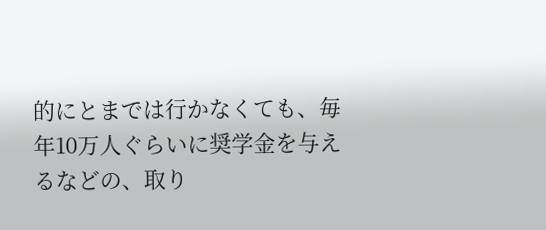的にとまでは行かなくても、毎年10万人ぐらいに奨学金を与えるなどの、取り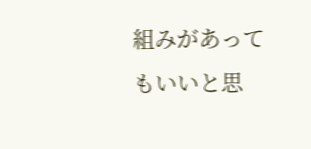組みがあってもいいと思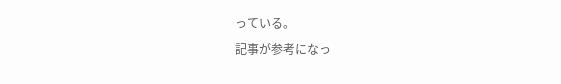っている。
記事が参考になっ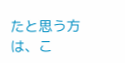たと思う方は、こ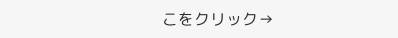こをクリック→